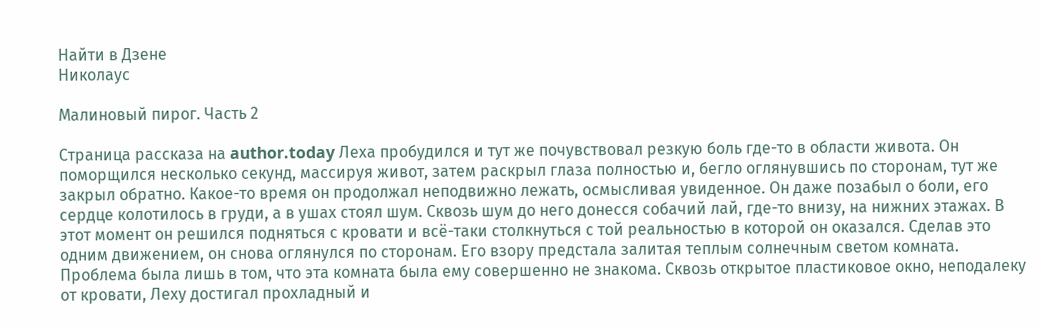Найти в Дзене
Николаус

Малиновый пирог. Часть 2

Страница рассказа на author.today Леха пробудился и тут же почувствовал резкую боль где-то в области живота. Он поморщился несколько секунд, массируя живот, затем раскрыл глаза полностью и, бегло оглянувшись по сторонам, тут же закрыл обратно. Какое-то время он продолжал неподвижно лежать, осмысливая увиденное. Он даже позабыл о боли, его сердце колотилось в груди, а в ушах стоял шум. Сквозь шум до него донесся собачий лай, где-то внизу, на нижних этажах. В этот момент он решился подняться с кровати и всё-таки столкнуться с той реальностью в которой он оказался. Сделав это одним движением, он снова оглянулся по сторонам. Его взору предстала залитая теплым солнечным светом комната. Проблема была лишь в том, что эта комната была ему совершенно не знакома. Сквозь открытое пластиковое окно, неподалеку от кровати, Леху достигал прохладный и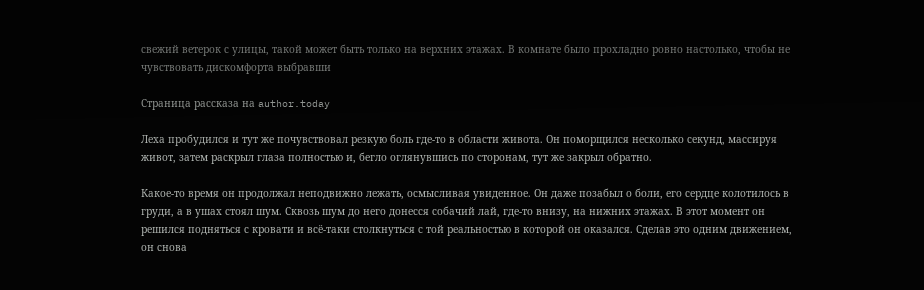свежий ветерок с улицы, такой может быть только на верхних этажах. В комнате было прохладно ровно настолько, чтобы не чувствовать дискомфорта выбравши

Страница рассказа на author.today

Леха пробудился и тут же почувствовал резкую боль где-то в области живота. Он поморщился несколько секунд, массируя живот, затем раскрыл глаза полностью и, бегло оглянувшись по сторонам, тут же закрыл обратно.

Какое-то время он продолжал неподвижно лежать, осмысливая увиденное. Он даже позабыл о боли, его сердце колотилось в груди, а в ушах стоял шум. Сквозь шум до него донесся собачий лай, где-то внизу, на нижних этажах. В этот момент он решился подняться с кровати и всё-таки столкнуться с той реальностью в которой он оказался. Сделав это одним движением, он снова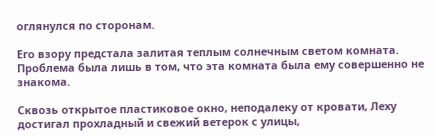оглянулся по сторонам.

Его взору предстала залитая теплым солнечным светом комната. Проблема была лишь в том, что эта комната была ему совершенно не знакома.

Сквозь открытое пластиковое окно, неподалеку от кровати, Леху достигал прохладный и свежий ветерок с улицы,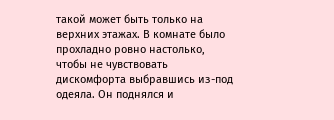такой может быть только на верхних этажах. В комнате было прохладно ровно настолько, чтобы не чувствовать дискомфорта выбравшись из-под одеяла. Он поднялся и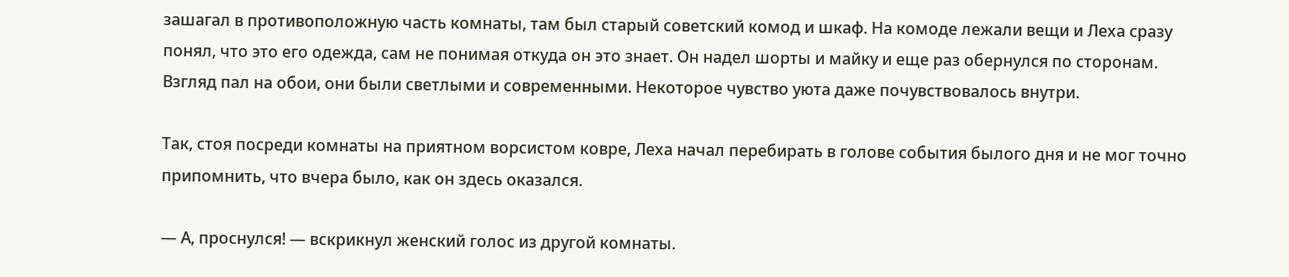зашагал в противоположную часть комнаты, там был старый советский комод и шкаф. На комоде лежали вещи и Леха сразу понял, что это его одежда, сам не понимая откуда он это знает. Он надел шорты и майку и еще раз обернулся по сторонам. Взгляд пал на обои, они были светлыми и современными. Некоторое чувство уюта даже почувствовалось внутри.

Так, стоя посреди комнаты на приятном ворсистом ковре, Леха начал перебирать в голове события былого дня и не мог точно припомнить, что вчера было, как он здесь оказался.

— А, проснулся! — вскрикнул женский голос из другой комнаты.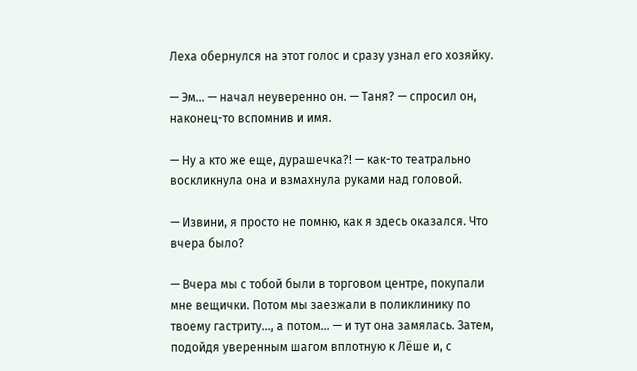Леха обернулся на этот голос и сразу узнал его хозяйку.

— Эм… — начал неуверенно он. — Таня? — спросил он, наконец-то вспомнив и имя.

— Ну а кто же еще, дурашечка?! — как-то театрально воскликнула она и взмахнула руками над головой.

— Извини, я просто не помню, как я здесь оказался. Что вчера было?

— Вчера мы с тобой были в торговом центре, покупали мне вещички. Потом мы заезжали в поликлинику по твоему гастриту…, а потом… — и тут она замялась. Затем, подойдя уверенным шагом вплотную к Лёше и, с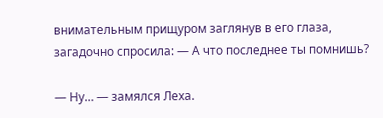внимательным прищуром заглянув в его глаза, загадочно спросила: — А что последнее ты помнишь?

— Ну… — замялся Леха.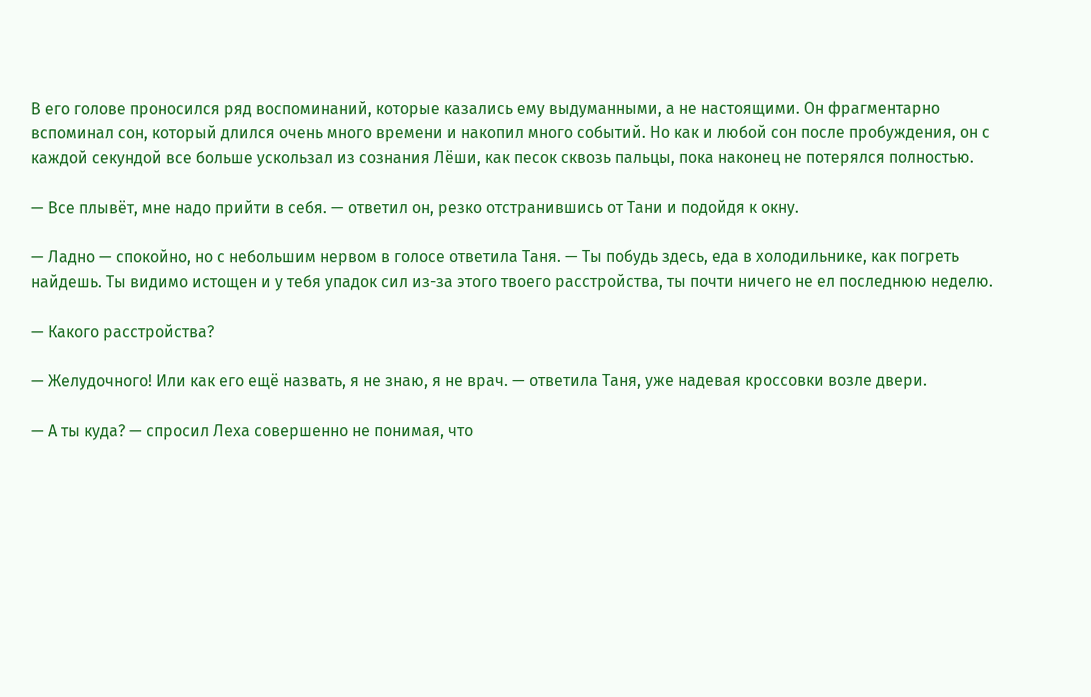В его голове проносился ряд воспоминаний, которые казались ему выдуманными, а не настоящими. Он фрагментарно вспоминал сон, который длился очень много времени и накопил много событий. Но как и любой сон после пробуждения, он с каждой секундой все больше ускользал из сознания Лёши, как песок сквозь пальцы, пока наконец не потерялся полностью.

— Все плывёт, мне надо прийти в себя. — ответил он, резко отстранившись от Тани и подойдя к окну.

— Ладно — спокойно, но с небольшим нервом в голосе ответила Таня. — Ты побудь здесь, еда в холодильнике, как погреть найдешь. Ты видимо истощен и у тебя упадок сил из-за этого твоего расстройства, ты почти ничего не ел последнюю неделю.

— Какого расстройства?

— Желудочного! Или как его ещё назвать, я не знаю, я не врач. — ответила Таня, уже надевая кроссовки возле двери.

— А ты куда? — спросил Леха совершенно не понимая, что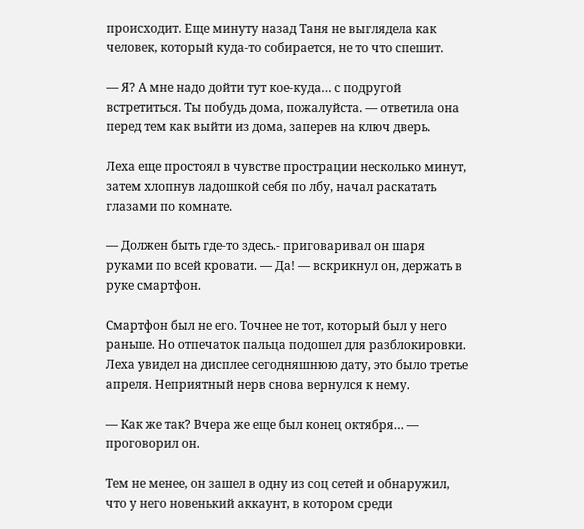происходит. Еще минуту назад Таня не выглядела как человек, который куда-то собирается, не то что спешит.

— Я? А мне надо дойти тут кое-куда… с подругой встретиться. Ты побудь дома, пожалуйста. — ответила она перед тем как выйти из дома, заперев на ключ дверь.

Леха еще простоял в чувстве прострации несколько минут, затем хлопнув ладошкой себя по лбу, начал раскатать глазами по комнате.

— Должен быть где-то здесь.- приговаривал он шаря руками по всей кровати. — Да! — вскрикнул он, держать в руке смартфон.

Смартфон был не его. Точнее не тот, который был у него раньше. Но отпечаток пальца подошел для разблокировки. Леха увидел на дисплее сегодняшнюю дату, это было третье апреля. Неприятный нерв снова вернулся к нему.

— Как же так? Вчера же еще был конец октября… — проговорил он.

Тем не менее, он зашел в одну из соц сетей и обнаружил, что у него новенький аккаунт, в котором среди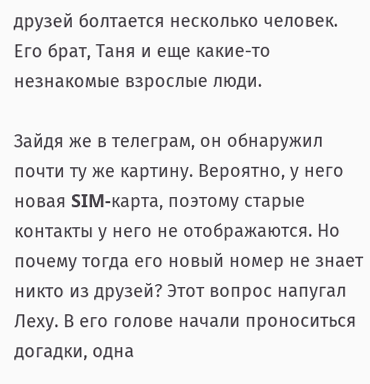друзей болтается несколько человек. Его брат, Таня и еще какие-то незнакомые взрослые люди.

Зайдя же в телеграм, он обнаружил почти ту же картину. Вероятно, у него новая SIM-карта, поэтому старые контакты у него не отображаются. Но почему тогда его новый номер не знает никто из друзей? Этот вопрос напугал Леху. В его голове начали проноситься догадки, одна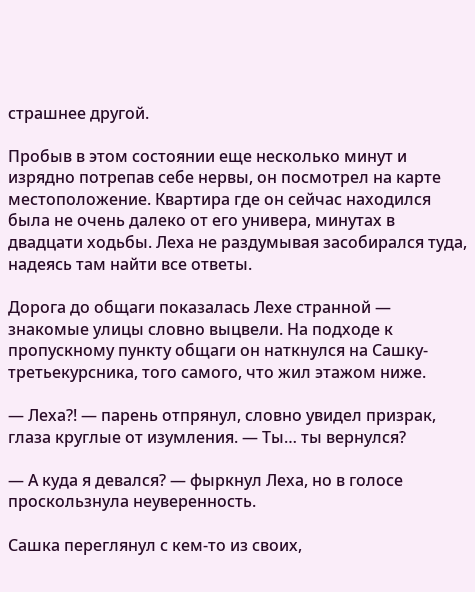страшнее другой.

Пробыв в этом состоянии еще несколько минут и изрядно потрепав себе нервы, он посмотрел на карте местоположение. Квартира где он сейчас находился была не очень далеко от его универа, минутах в двадцати ходьбы. Леха не раздумывая засобирался туда, надеясь там найти все ответы.

Дорога до общаги показалась Лехе странной — знакомые улицы словно выцвели. На подходе к пропускному пункту общаги он наткнулся на Сашку-третьекурсника, того самого, что жил этажом ниже.

— Леха?! — парень отпрянул, словно увидел призрак, глаза круглые от изумления. — Ты… ты вернулся?

— А куда я девался? — фыркнул Леха, но в голосе проскользнула неуверенность.

Сашка переглянул с кем-то из своих,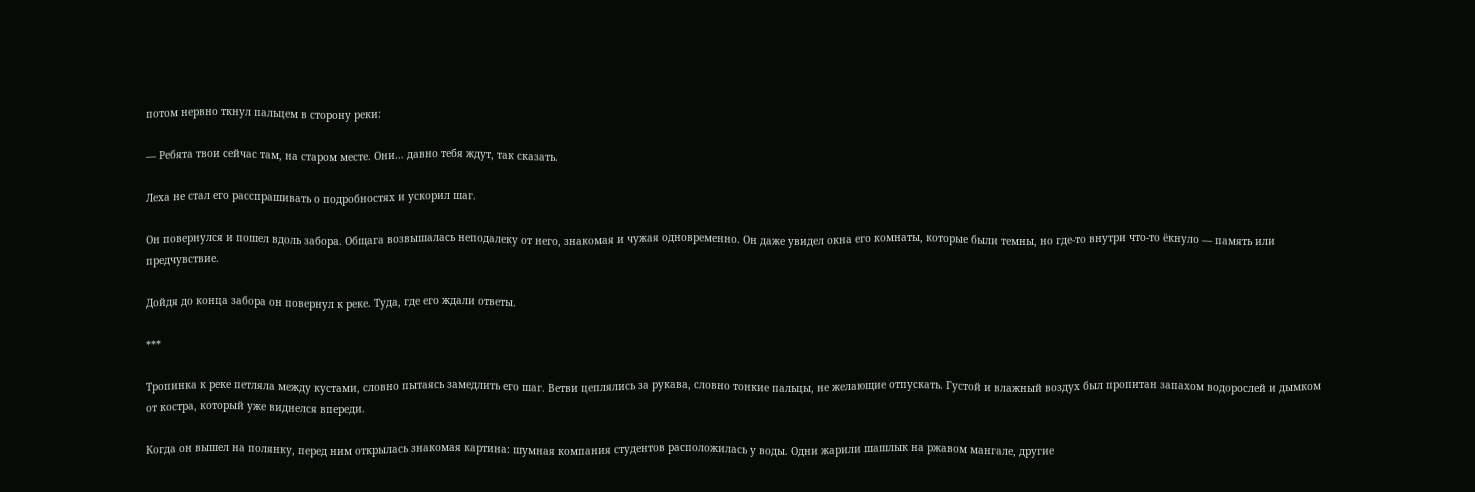потом нервно ткнул пальцем в сторону реки:

— Ребята твои сейчас там, на старом месте. Они… давно тебя ждут, так сказать.

Леха не стал его расспрашивать о подробностях и ускорил шаг.

Он повернулся и пошел вдоль забора. Общага возвышалась неподалеку от него, знакомая и чужая одновременно. Он даже увидел окна его комнаты, которые были темны, но где-то внутри что-то ёкнуло — память или предчувствие.

Дойдя до конца забора он повернул к реке. Туда, где его ждали ответы.

***

Тропинка к реке петляла между кустами, словно пытаясь замедлить его шаг. Ветви цеплялись за рукава, словно тонкие пальцы, не желающие отпускать. Густой и влажный воздух был пропитан запахом водорослей и дымком от костра, который уже виднелся впереди.

Когда он вышел на полянку, перед ним открылась знакомая картина: шумная компания студентов расположилась у воды. Одни жарили шашлык на ржавом мангале, другие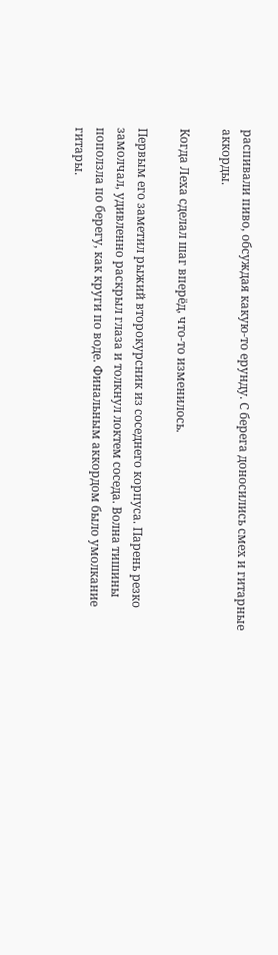распивали пиво, обсуждая какую-то ерунду. С берега доносились смех и гитарные аккорды.

Когда Леха сделал шаг вперёд, что-то изменилось.

Первым его заметил рыжий второкурсник из соседнего корпуса. Парень резко замолчал, удивленно раскрыл глаза и толкнул локтем соседа. Волна тишины поползла по берегу, как круги по воде. Финальным аккордом было умолкание гитары.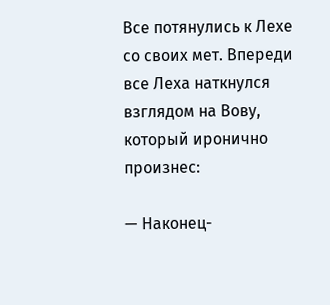Все потянулись к Лехе со своих мет. Впереди все Леха наткнулся взглядом на Вову, который иронично произнес:

— Наконец-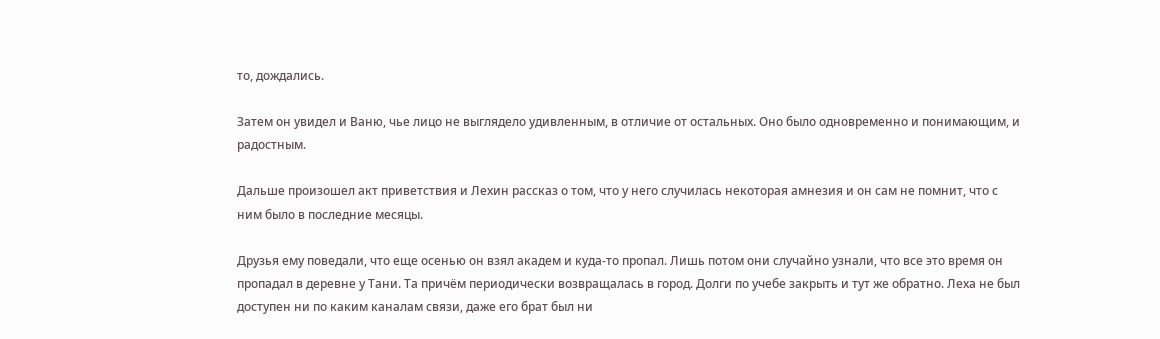то, дождались.

Затем он увидел и Ваню, чье лицо не выглядело удивленным, в отличие от остальных. Оно было одновременно и понимающим, и радостным.

Дальше произошел акт приветствия и Лехин рассказ о том, что у него случилась некоторая амнезия и он сам не помнит, что с ним было в последние месяцы.

Друзья ему поведали, что еще осенью он взял академ и куда-то пропал. Лишь потом они случайно узнали, что все это время он пропадал в деревне у Тани. Та причём периодически возвращалась в город. Долги по учебе закрыть и тут же обратно. Леха не был доступен ни по каким каналам связи, даже его брат был ни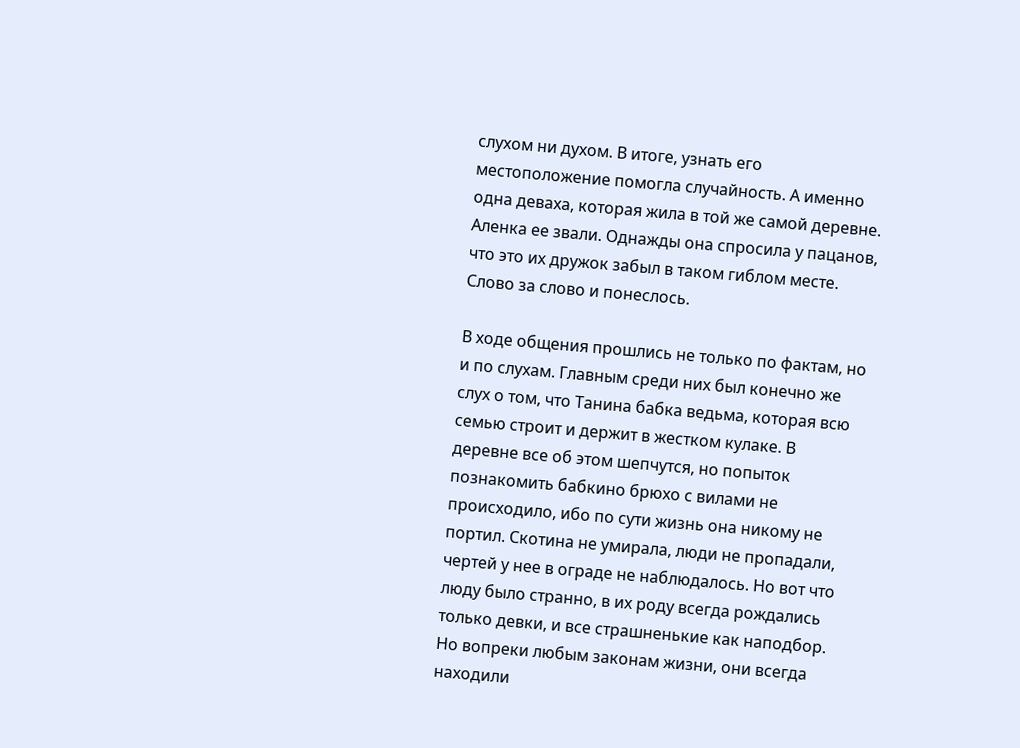слухом ни духом. В итоге, узнать его местоположение помогла случайность. А именно одна деваха, которая жила в той же самой деревне. Аленка ее звали. Однажды она спросила у пацанов, что это их дружок забыл в таком гиблом месте. Слово за слово и понеслось.

В ходе общения прошлись не только по фактам, но и по слухам. Главным среди них был конечно же слух о том, что Танина бабка ведьма, которая всю семью строит и держит в жестком кулаке. В деревне все об этом шепчутся, но попыток познакомить бабкино брюхо с вилами не происходило, ибо по сути жизнь она никому не портил. Скотина не умирала, люди не пропадали, чертей у нее в ограде не наблюдалось. Но вот что люду было странно, в их роду всегда рождались только девки, и все страшненькие как наподбор. Но вопреки любым законам жизни, они всегда находили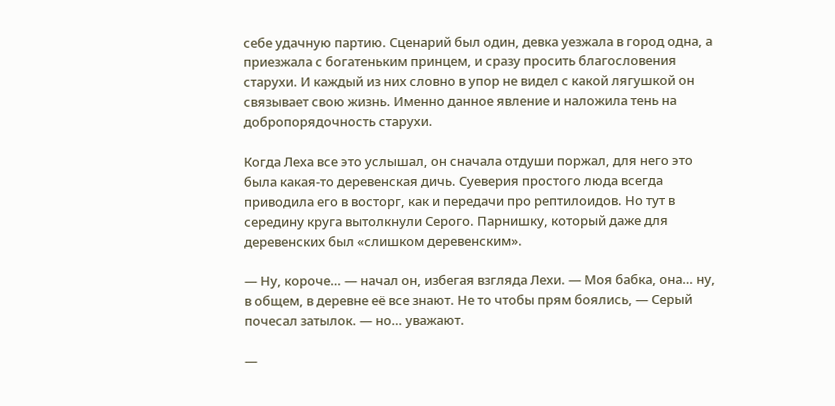себе удачную партию. Сценарий был один, девка уезжала в город одна, а приезжала с богатеньким принцем, и сразу просить благословения старухи. И каждый из них словно в упор не видел с какой лягушкой он связывает свою жизнь. Именно данное явление и наложила тень на добропорядочность старухи.

Когда Леха все это услышал, он сначала отдуши поржал, для него это была какая-то деревенская дичь. Суеверия простого люда всегда приводила его в восторг, как и передачи про рептилоидов. Но тут в середину круга вытолкнули Серого. Парнишку, который даже для деревенских был «слишком деревенским».

— Ну, короче… — начал он, избегая взгляда Лехи. — Моя бабка, она… ну, в общем, в деревне её все знают. Не то чтобы прям боялись, — Серый почесал затылок. — но… уважают.

—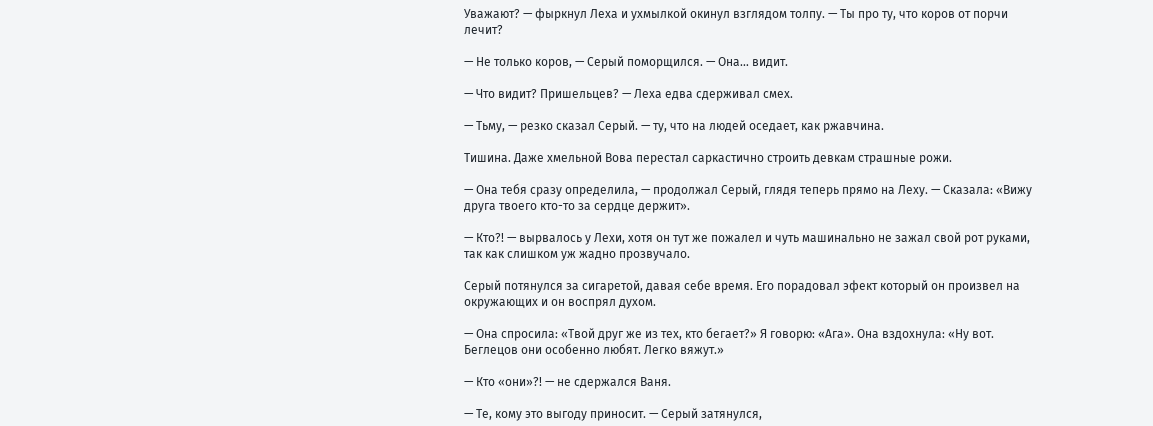Уважают? — фыркнул Леха и ухмылкой окинул взглядом толпу. — Ты про ту, что коров от порчи лечит?

— Не только коров, — Серый поморщился. — Она… видит.

— Что видит? Пришельцев? — Леха едва сдерживал смех.

— Тьму, — резко сказал Серый. — ту, что на людей оседает, как ржавчина.

Тишина. Даже хмельной Вова перестал саркастично строить девкам страшные рожи.

— Она тебя сразу определила, — продолжал Серый, глядя теперь прямо на Леху. — Сказала: «Вижу друга твоего кто-то за сердце держит».

— Кто?! — вырвалось у Лехи, хотя он тут же пожалел и чуть машинально не зажал свой рот руками, так как слишком уж жадно прозвучало.

Серый потянулся за сигаретой, давая себе время. Его порадовал эфект который он произвел на окружающих и он воспрял духом.

— Она спросила: «Твой друг же из тех, кто бегает?» Я говорю: «Ага». Она вздохнула: «Ну вот. Беглецов они особенно любят. Легко вяжут.»

— Кто «они»?! — не сдержался Ваня.

— Те, кому это выгоду приносит. — Серый затянулся,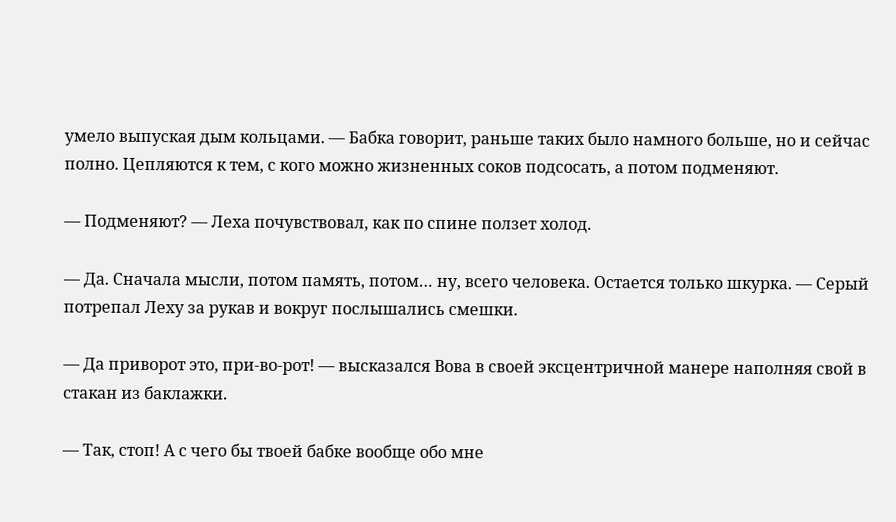умело выпуская дым кольцами. — Бабка говорит, раньше таких было намного больше, но и сейчас полно. Цепляются к тем, с кого можно жизненных соков подсосать, а потом подменяют.

— Подменяют? — Леха почувствовал, как по спине ползет холод.

— Да. Сначала мысли, потом память, потом… ну, всего человека. Остается только шкурка. — Серый потрепал Леху за рукав и вокруг послышались смешки.

— Да приворот это, при-во-рот! — высказался Вова в своей эксцентричной манере наполняя свой в стакан из баклажки.

— Так, стоп! А с чего бы твоей бабке вообще обо мне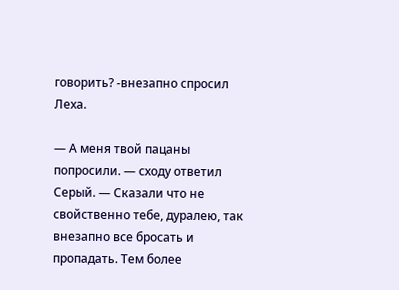говорить? -внезапно спросил Леха.

— А меня твой пацаны попросили. — сходу ответил Серый. — Сказали что не свойственно тебе, дуралею, так внезапно все бросать и пропадать. Тем более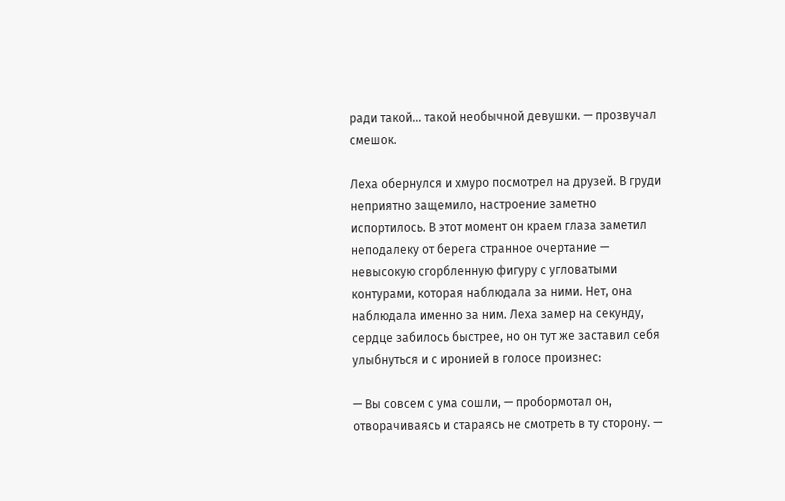ради такой… такой необычной девушки. — прозвучал смешок.

Леха обернулся и хмуро посмотрел на друзей. В груди неприятно защемило, настроение заметно испортилось. В этот момент он краем глаза заметил неподалеку от берега странное очертание — невысокую сгорбленную фигуру с угловатыми контурами, которая наблюдала за ними. Нет, она наблюдала именно за ним. Леха замер на секунду, сердце забилось быстрее, но он тут же заставил себя улыбнуться и с иронией в голосе произнес:

— Вы совсем с ума сошли, — пробормотал он, отворачиваясь и стараясь не смотреть в ту сторону. —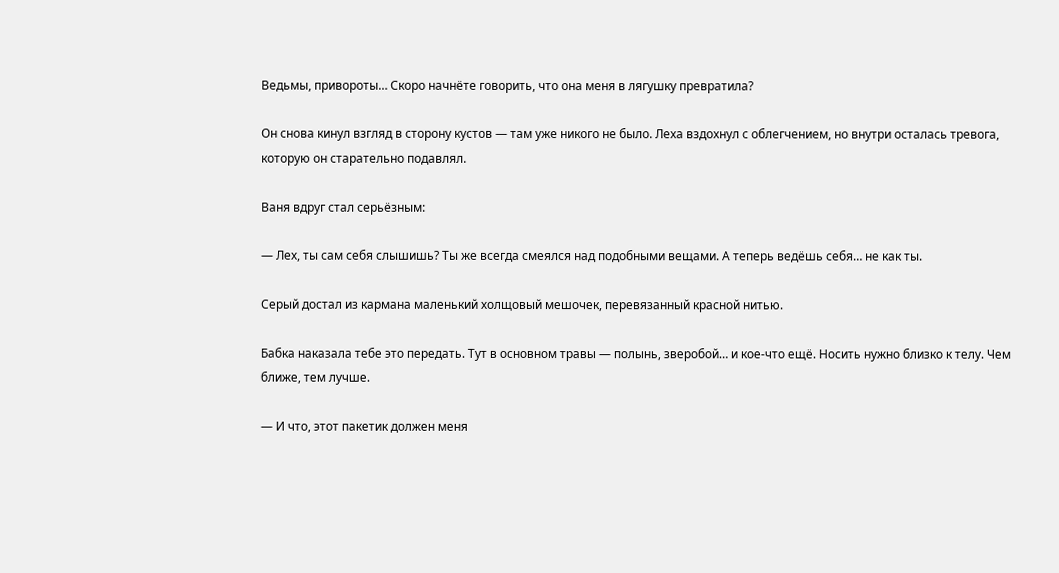Ведьмы, привороты… Скоро начнёте говорить, что она меня в лягушку превратила?

Он снова кинул взгляд в сторону кустов — там уже никого не было. Леха вздохнул с облегчением, но внутри осталась тревога, которую он старательно подавлял.

Ваня вдруг стал серьёзным:

— Лех, ты сам себя слышишь? Ты же всегда смеялся над подобными вещами. А теперь ведёшь себя… не как ты.

Серый достал из кармана маленький холщовый мешочек, перевязанный красной нитью.

Бабка наказала тебе это передать. Тут в основном травы — полынь, зверобой… и кое-что ещё. Носить нужно близко к телу. Чем ближе, тем лучше.

— И что, этот пакетик должен меня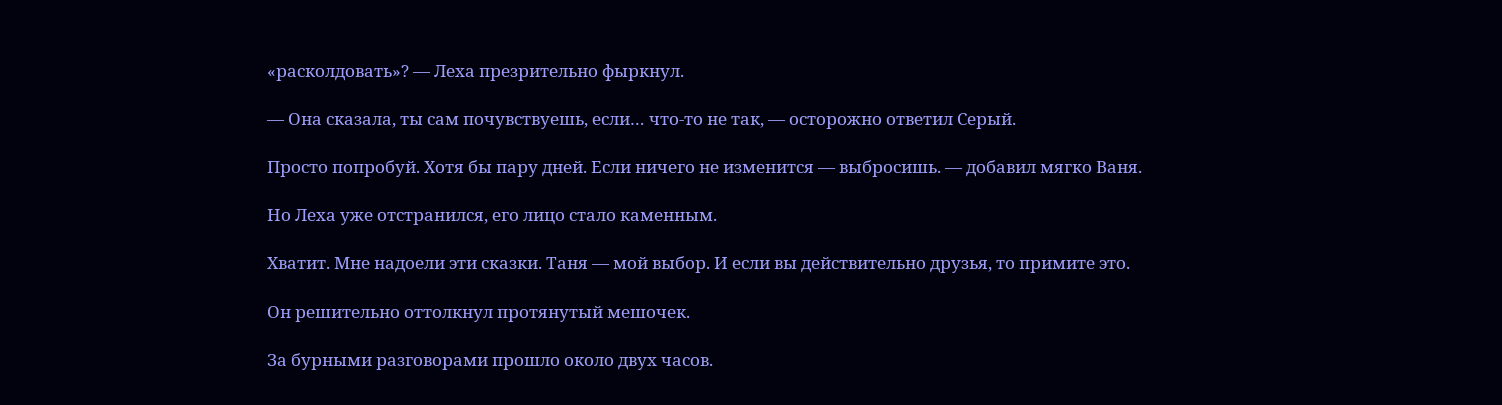«расколдовать»? — Леха презрительно фыркнул.

— Она сказала, ты сам почувствуешь, если… что-то не так, — осторожно ответил Серый.

Просто попробуй. Хотя бы пару дней. Если ничего не изменится — выбросишь. — добавил мягко Ваня.

Но Леха уже отстранился, его лицо стало каменным.

Хватит. Мне надоели эти сказки. Таня — мой выбор. И если вы действительно друзья, то примите это.

Он решительно оттолкнул протянутый мешочек.

За бурными разговорами прошло около двух часов.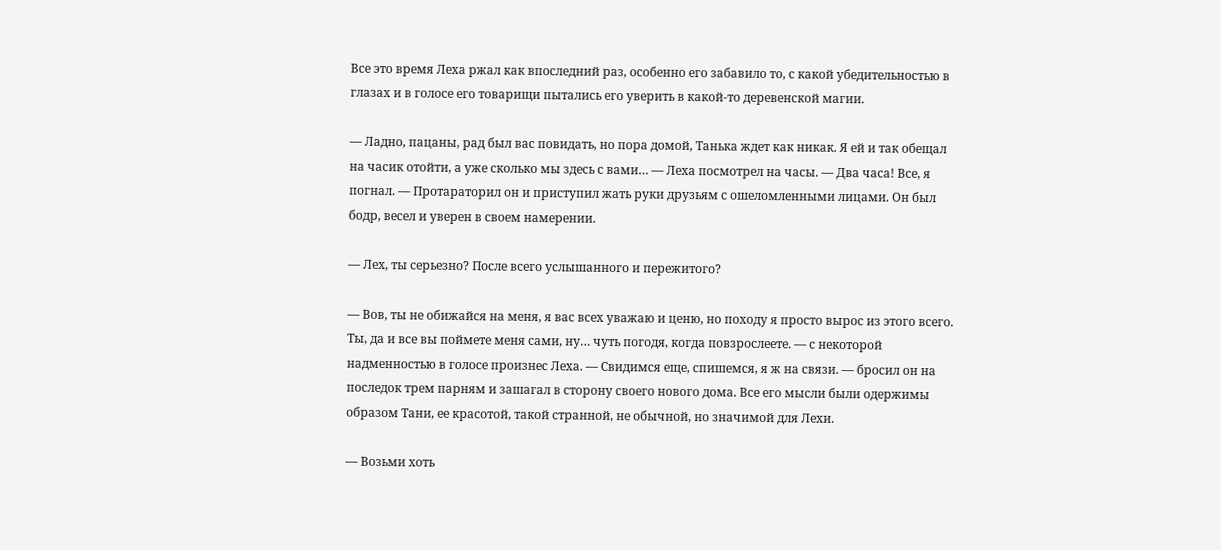Все это время Леха ржал как впоследний раз, особенно его забавило то, с какой убедительностью в глазах и в голосе его товарищи пытались его уверить в какой-то деревенской магии.

— Ладно, пацаны, рад был вас повидать, но пора домой, Танька ждет как никак. Я ей и так обещал на часик отойти, а уже сколько мы здесь с вами… — Леха посмотрел на часы. — Два часа! Все, я погнал. — Протараторил он и приступил жать руки друзьям с ошеломленными лицами. Он был бодр, весел и уверен в своем намерении.

— Лех, ты серьезно? После всего услышанного и пережитого?

— Вов, ты не обижайся на меня, я вас всех уважаю и ценю, но походу я просто вырос из этого всего. Ты, да и все вы поймете меня сами, ну… чуть погодя, когда повзрослеете. — с некоторой надменностью в голосе произнес Леха. — Свидимся еще, спишемся, я ж на связи. — бросил он на последок трем парням и зашагал в сторону своего нового дома. Все его мысли были одержимы образом Тани, ее красотой, такой странной, не обычной, но значимой для Лехи.

— Возьми хоть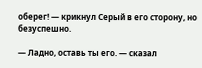оберег! — крикнул Серый в его сторону, но безуспешно.

— Ладно, оставь ты его. — сказал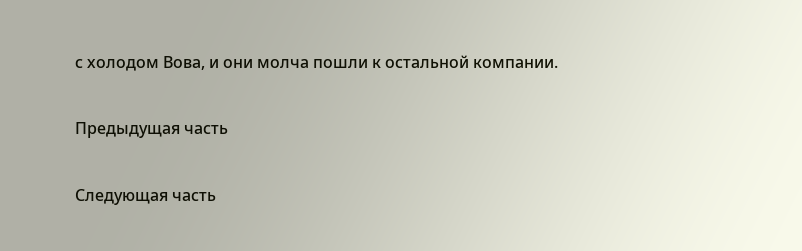с холодом Вова, и они молча пошли к остальной компании.

Предыдущая часть

Следующая часть